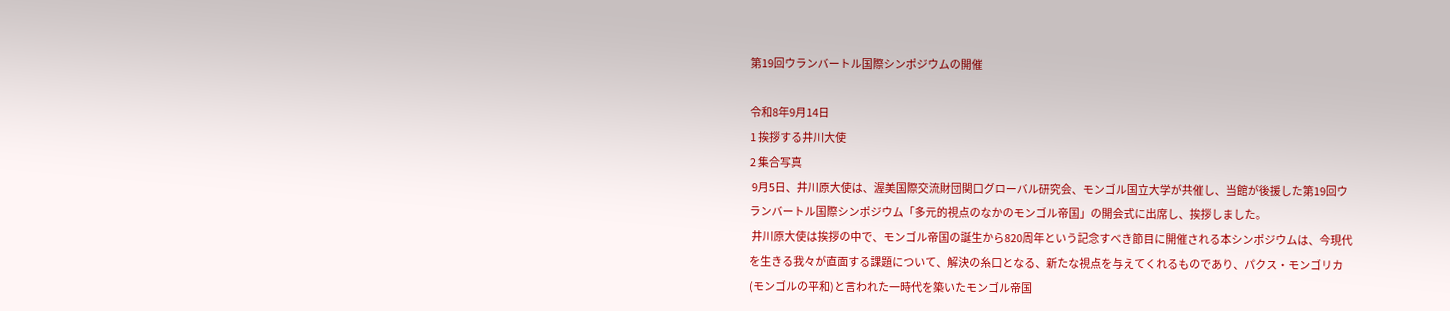第19回ウランバートル国際シンポジウムの開催

令和8年9月14日
1 挨拶する井川大使
2 集合写真
 9月5日、井川原大使は、渥美国際交流財団関口グローバル研究会、モンゴル国立大学が共催し、当館が後援した第19回ウランバートル国際シンポジウム「多元的視点のなかのモンゴル帝国」の開会式に出席し、挨拶しました。
 井川原大使は挨拶の中で、モンゴル帝国の誕生から820周年という記念すべき節目に開催される本シンポジウムは、今現代を生きる我々が直面する課題について、解決の糸口となる、新たな視点を与えてくれるものであり、パクス・モンゴリカ(モンゴルの平和)と言われた一時代を築いたモンゴル帝国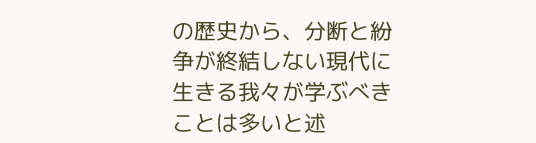の歴史から、分断と紛争が終結しない現代に生きる我々が学ぶべきことは多いと述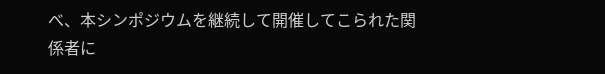べ、本シンポジウムを継続して開催してこられた関係者に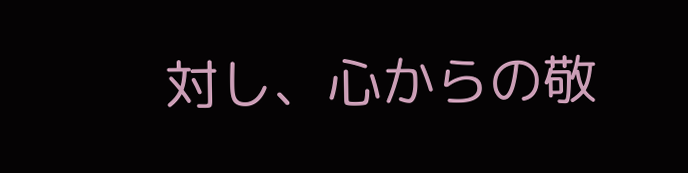対し、心からの敬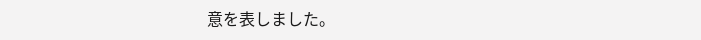意を表しました。